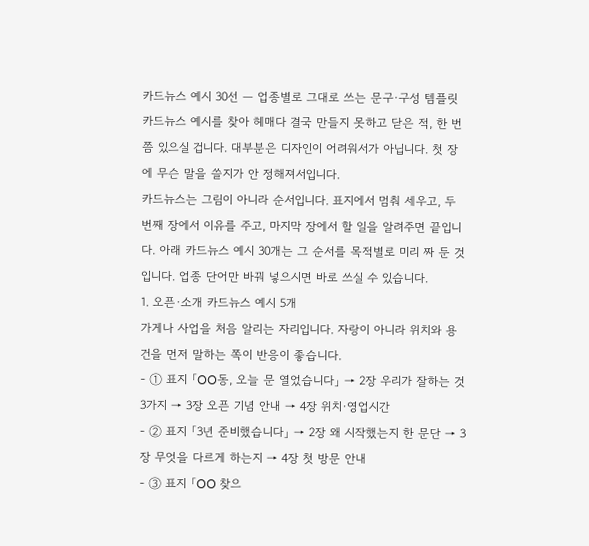카드뉴스 예시 30선 — 업종별로 그대로 쓰는 문구·구성 템플릿
카드뉴스 예시를 찾아 헤매다 결국 만들지 못하고 닫은 적, 한 번쯤 있으실 겁니다. 대부분은 디자인이 어려워서가 아닙니다. 첫 장에 무슨 말을 쓸지가 안 정해져서입니다.
카드뉴스는 그림이 아니라 순서입니다. 표지에서 멈춰 세우고, 두 번째 장에서 이유를 주고, 마지막 장에서 할 일을 알려주면 끝입니다. 아래 카드뉴스 예시 30개는 그 순서를 목적별로 미리 짜 둔 것입니다. 업종 단어만 바꿔 넣으시면 바로 쓰실 수 있습니다.
1. 오픈·소개 카드뉴스 예시 5개
가게나 사업을 처음 알리는 자리입니다. 자랑이 아니라 위치와 용건을 먼저 말하는 쪽이 반응이 좋습니다.
- ① 표지 「OO동, 오늘 문 열었습니다」 → 2장 우리가 잘하는 것 3가지 → 3장 오픈 기념 안내 → 4장 위치·영업시간
- ② 표지 「3년 준비했습니다」 → 2장 왜 시작했는지 한 문단 → 3장 무엇을 다르게 하는지 → 4장 첫 방문 안내
- ③ 표지 「OO 찾으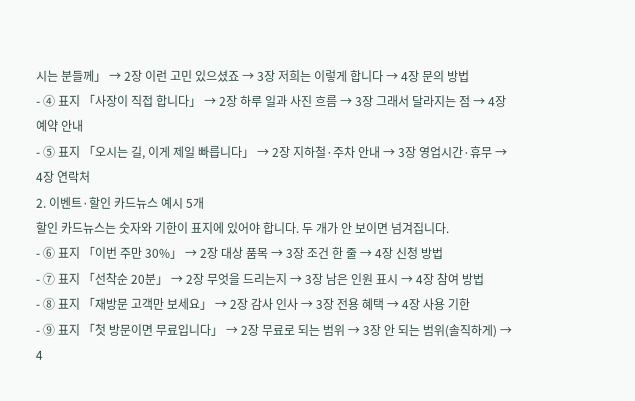시는 분들께」 → 2장 이런 고민 있으셨죠 → 3장 저희는 이렇게 합니다 → 4장 문의 방법
- ④ 표지 「사장이 직접 합니다」 → 2장 하루 일과 사진 흐름 → 3장 그래서 달라지는 점 → 4장 예약 안내
- ⑤ 표지 「오시는 길, 이게 제일 빠릅니다」 → 2장 지하철·주차 안내 → 3장 영업시간·휴무 → 4장 연락처
2. 이벤트·할인 카드뉴스 예시 5개
할인 카드뉴스는 숫자와 기한이 표지에 있어야 합니다. 두 개가 안 보이면 넘겨집니다.
- ⑥ 표지 「이번 주만 30%」 → 2장 대상 품목 → 3장 조건 한 줄 → 4장 신청 방법
- ⑦ 표지 「선착순 20분」 → 2장 무엇을 드리는지 → 3장 남은 인원 표시 → 4장 참여 방법
- ⑧ 표지 「재방문 고객만 보세요」 → 2장 감사 인사 → 3장 전용 혜택 → 4장 사용 기한
- ⑨ 표지 「첫 방문이면 무료입니다」 → 2장 무료로 되는 범위 → 3장 안 되는 범위(솔직하게) → 4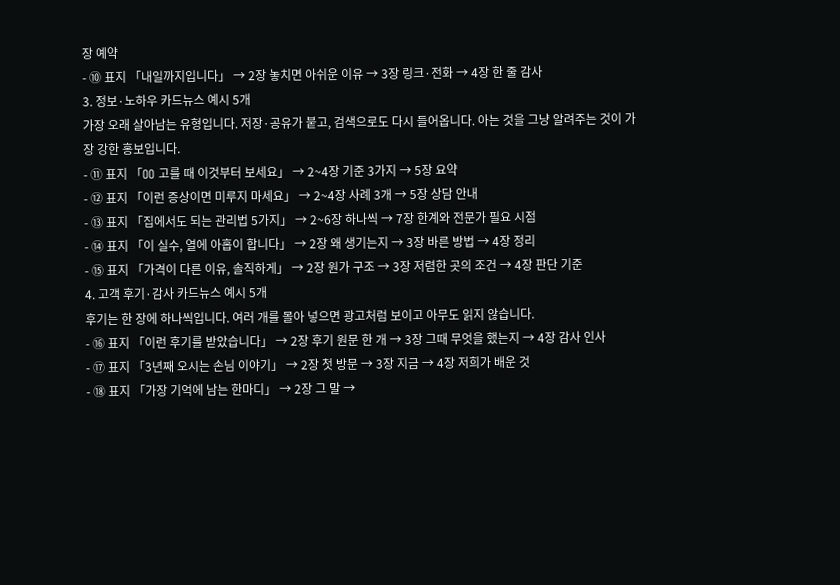장 예약
- ⑩ 표지 「내일까지입니다」 → 2장 놓치면 아쉬운 이유 → 3장 링크·전화 → 4장 한 줄 감사
3. 정보·노하우 카드뉴스 예시 5개
가장 오래 살아남는 유형입니다. 저장·공유가 붙고, 검색으로도 다시 들어옵니다. 아는 것을 그냥 알려주는 것이 가장 강한 홍보입니다.
- ⑪ 표지 「OO 고를 때 이것부터 보세요」 → 2~4장 기준 3가지 → 5장 요약
- ⑫ 표지 「이런 증상이면 미루지 마세요」 → 2~4장 사례 3개 → 5장 상담 안내
- ⑬ 표지 「집에서도 되는 관리법 5가지」 → 2~6장 하나씩 → 7장 한계와 전문가 필요 시점
- ⑭ 표지 「이 실수, 열에 아홉이 합니다」 → 2장 왜 생기는지 → 3장 바른 방법 → 4장 정리
- ⑮ 표지 「가격이 다른 이유, 솔직하게」 → 2장 원가 구조 → 3장 저렴한 곳의 조건 → 4장 판단 기준
4. 고객 후기·감사 카드뉴스 예시 5개
후기는 한 장에 하나씩입니다. 여러 개를 몰아 넣으면 광고처럼 보이고 아무도 읽지 않습니다.
- ⑯ 표지 「이런 후기를 받았습니다」 → 2장 후기 원문 한 개 → 3장 그때 무엇을 했는지 → 4장 감사 인사
- ⑰ 표지 「3년째 오시는 손님 이야기」 → 2장 첫 방문 → 3장 지금 → 4장 저희가 배운 것
- ⑱ 표지 「가장 기억에 남는 한마디」 → 2장 그 말 →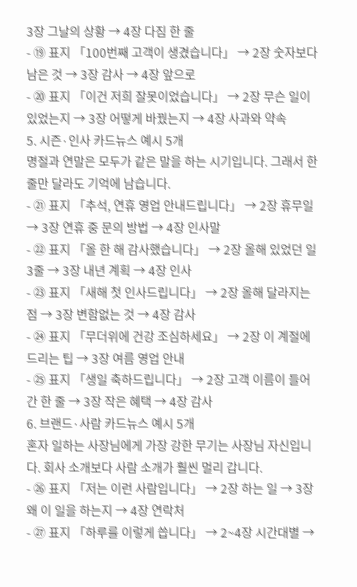3장 그날의 상황 → 4장 다짐 한 줄
- ⑲ 표지 「100번째 고객이 생겼습니다」 → 2장 숫자보다 남은 것 → 3장 감사 → 4장 앞으로
- ⑳ 표지 「이건 저희 잘못이었습니다」 → 2장 무슨 일이 있었는지 → 3장 어떻게 바꿨는지 → 4장 사과와 약속
5. 시즌·인사 카드뉴스 예시 5개
명절과 연말은 모두가 같은 말을 하는 시기입니다. 그래서 한 줄만 달라도 기억에 남습니다.
- ㉑ 표지 「추석, 연휴 영업 안내드립니다」 → 2장 휴무일 → 3장 연휴 중 문의 방법 → 4장 인사말
- ㉒ 표지 「올 한 해 감사했습니다」 → 2장 올해 있었던 일 3줄 → 3장 내년 계획 → 4장 인사
- ㉓ 표지 「새해 첫 인사드립니다」 → 2장 올해 달라지는 점 → 3장 변함없는 것 → 4장 감사
- ㉔ 표지 「무더위에 건강 조심하세요」 → 2장 이 계절에 드리는 팁 → 3장 여름 영업 안내
- ㉕ 표지 「생일 축하드립니다」 → 2장 고객 이름이 들어간 한 줄 → 3장 작은 혜택 → 4장 감사
6. 브랜드·사람 카드뉴스 예시 5개
혼자 일하는 사장님에게 가장 강한 무기는 사장님 자신입니다. 회사 소개보다 사람 소개가 훨씬 멀리 갑니다.
- ㉖ 표지 「저는 이런 사람입니다」 → 2장 하는 일 → 3장 왜 이 일을 하는지 → 4장 연락처
- ㉗ 표지 「하루를 이렇게 씁니다」 → 2~4장 시간대별 →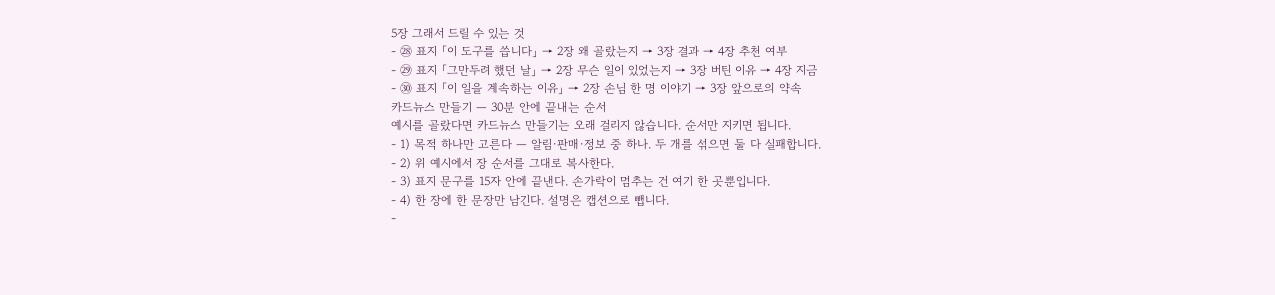5장 그래서 드릴 수 있는 것
- ㉘ 표지 「이 도구를 씁니다」 → 2장 왜 골랐는지 → 3장 결과 → 4장 추천 여부
- ㉙ 표지 「그만두려 했던 날」 → 2장 무슨 일이 있었는지 → 3장 버틴 이유 → 4장 지금
- ㉚ 표지 「이 일을 계속하는 이유」 → 2장 손님 한 명 이야기 → 3장 앞으로의 약속
카드뉴스 만들기 — 30분 안에 끝내는 순서
예시를 골랐다면 카드뉴스 만들기는 오래 걸리지 않습니다. 순서만 지키면 됩니다.
- 1) 목적 하나만 고른다 — 알림·판매·정보 중 하나. 두 개를 섞으면 둘 다 실패합니다.
- 2) 위 예시에서 장 순서를 그대로 복사한다.
- 3) 표지 문구를 15자 안에 끝낸다. 손가락이 멈추는 건 여기 한 곳뿐입니다.
- 4) 한 장에 한 문장만 남긴다. 설명은 캡션으로 뺍니다.
-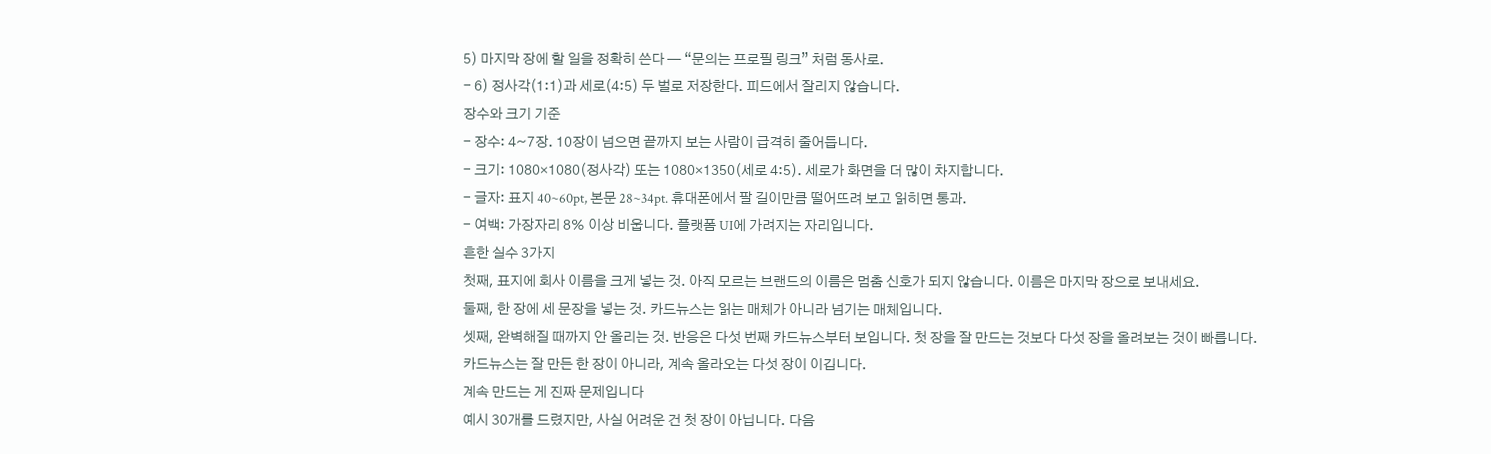5) 마지막 장에 할 일을 정확히 쓴다 — “문의는 프로필 링크” 처럼 동사로.
- 6) 정사각(1:1)과 세로(4:5) 두 벌로 저장한다. 피드에서 잘리지 않습니다.
장수와 크기 기준
- 장수: 4~7장. 10장이 넘으면 끝까지 보는 사람이 급격히 줄어듭니다.
- 크기: 1080×1080(정사각) 또는 1080×1350(세로 4:5). 세로가 화면을 더 많이 차지합니다.
- 글자: 표지 40~60pt, 본문 28~34pt. 휴대폰에서 팔 길이만큼 떨어뜨려 보고 읽히면 통과.
- 여백: 가장자리 8% 이상 비웁니다. 플랫폼 UI에 가려지는 자리입니다.
흔한 실수 3가지
첫째, 표지에 회사 이름을 크게 넣는 것. 아직 모르는 브랜드의 이름은 멈춤 신호가 되지 않습니다. 이름은 마지막 장으로 보내세요.
둘째, 한 장에 세 문장을 넣는 것. 카드뉴스는 읽는 매체가 아니라 넘기는 매체입니다.
셋째, 완벽해질 때까지 안 올리는 것. 반응은 다섯 번째 카드뉴스부터 보입니다. 첫 장을 잘 만드는 것보다 다섯 장을 올려보는 것이 빠릅니다.
카드뉴스는 잘 만든 한 장이 아니라, 계속 올라오는 다섯 장이 이깁니다.
계속 만드는 게 진짜 문제입니다
예시 30개를 드렸지만, 사실 어려운 건 첫 장이 아닙니다. 다음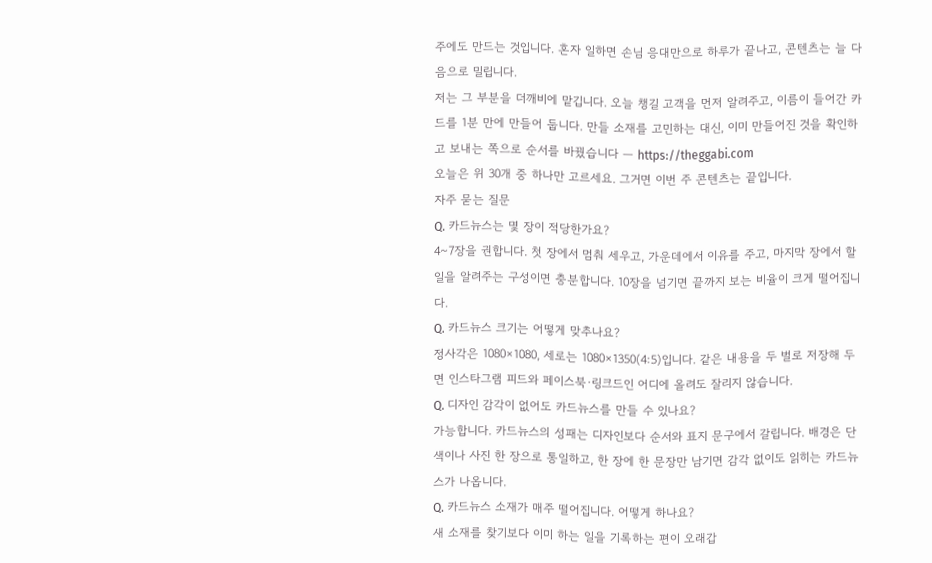주에도 만드는 것입니다. 혼자 일하면 손님 응대만으로 하루가 끝나고, 콘텐츠는 늘 다음으로 밀립니다.
저는 그 부분을 더깨비에 맡깁니다. 오늘 챙길 고객을 먼저 알려주고, 이름이 들어간 카드를 1분 만에 만들어 둡니다. 만들 소재를 고민하는 대신, 이미 만들어진 것을 확인하고 보내는 쪽으로 순서를 바꿨습니다 — https://theggabi.com
오늘은 위 30개 중 하나만 고르세요. 그거면 이번 주 콘텐츠는 끝입니다.
자주 묻는 질문
Q. 카드뉴스는 몇 장이 적당한가요?
4~7장을 권합니다. 첫 장에서 멈춰 세우고, 가운데에서 이유를 주고, 마지막 장에서 할 일을 알려주는 구성이면 충분합니다. 10장을 넘기면 끝까지 보는 비율이 크게 떨어집니다.
Q. 카드뉴스 크기는 어떻게 맞추나요?
정사각은 1080×1080, 세로는 1080×1350(4:5)입니다. 같은 내용을 두 벌로 저장해 두면 인스타그램 피드와 페이스북·링크드인 어디에 올려도 잘리지 않습니다.
Q. 디자인 감각이 없어도 카드뉴스를 만들 수 있나요?
가능합니다. 카드뉴스의 성패는 디자인보다 순서와 표지 문구에서 갈립니다. 배경은 단색이나 사진 한 장으로 통일하고, 한 장에 한 문장만 남기면 감각 없이도 읽히는 카드뉴스가 나옵니다.
Q. 카드뉴스 소재가 매주 떨어집니다. 어떻게 하나요?
새 소재를 찾기보다 이미 하는 일을 기록하는 편이 오래갑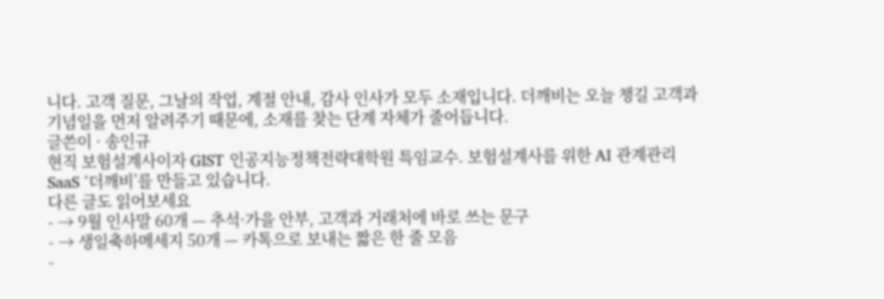니다. 고객 질문, 그날의 작업, 계절 안내, 감사 인사가 모두 소재입니다. 더깨비는 오늘 챙길 고객과 기념일을 먼저 알려주기 때문에, 소재를 찾는 단계 자체가 줄어듭니다.
글쓴이 · 송인규
현직 보험설계사이자 GIST 인공지능정책전략대학원 특임교수. 보험설계사를 위한 AI 관계관리 SaaS ‘더깨비’를 만들고 있습니다.
다른 글도 읽어보세요
- → 9월 인사말 60개 — 추석·가을 안부, 고객과 거래처에 바로 쓰는 문구
- → 생일축하메세지 50개 — 카톡으로 보내는 짧은 한 줄 모음
-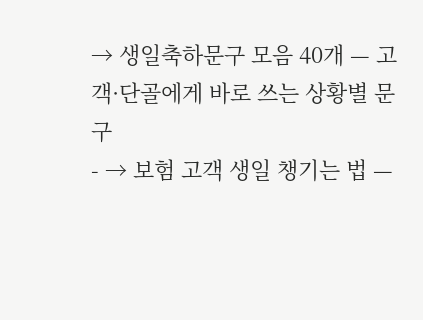→ 생일축하문구 모음 40개 — 고객·단골에게 바로 쓰는 상황별 문구
- → 보험 고객 생일 챙기는 법 —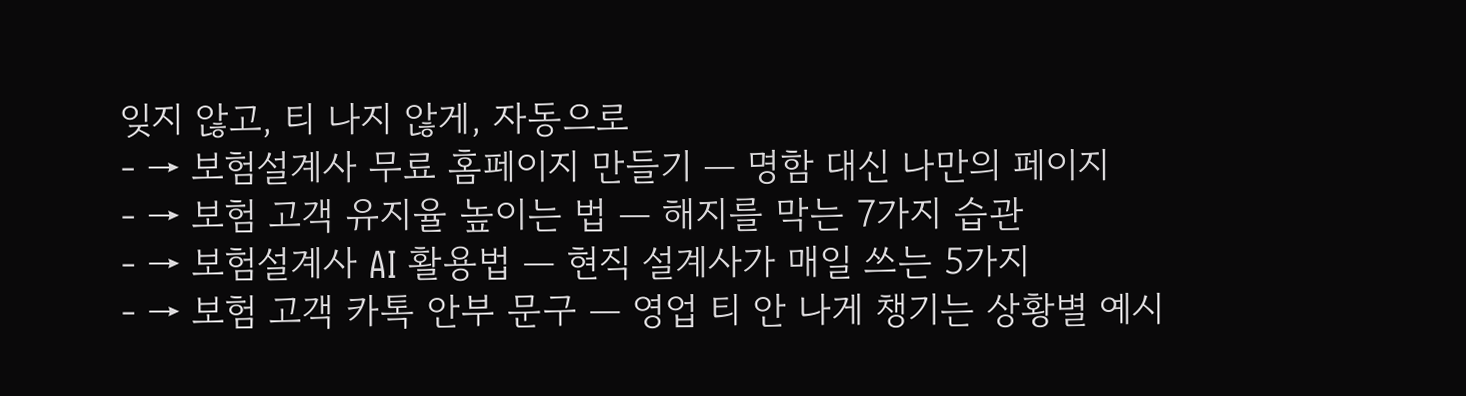잊지 않고, 티 나지 않게, 자동으로
- → 보험설계사 무료 홈페이지 만들기 — 명함 대신 나만의 페이지
- → 보험 고객 유지율 높이는 법 — 해지를 막는 7가지 습관
- → 보험설계사 AI 활용법 — 현직 설계사가 매일 쓰는 5가지
- → 보험 고객 카톡 안부 문구 — 영업 티 안 나게 챙기는 상황별 예시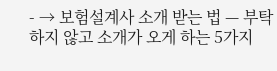- → 보험설계사 소개 받는 법 — 부탁하지 않고 소개가 오게 하는 5가지